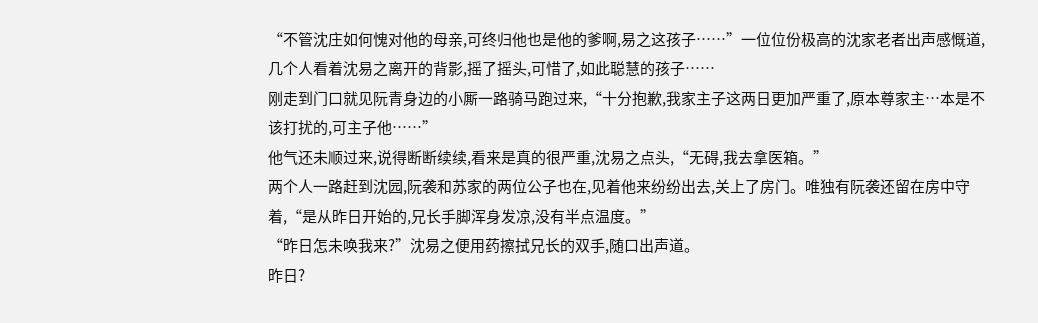“不管沈庄如何愧对他的母亲,可终归他也是他的爹啊,易之这孩子……”一位位份极高的沈家老者出声感慨道,几个人看着沈易之离开的背影,摇了摇头,可惜了,如此聪慧的孩子……
刚走到门口就见阮青身边的小厮一路骑马跑过来,“十分抱歉,我家主子这两日更加严重了,原本尊家主…本是不该打扰的,可主子他……”
他气还未顺过来,说得断断续续,看来是真的很严重,沈易之点头,“无碍,我去拿医箱。”
两个人一路赶到沈园,阮袭和苏家的两位公子也在,见着他来纷纷出去,关上了房门。唯独有阮袭还留在房中守着,“是从昨日开始的,兄长手脚浑身发凉,没有半点温度。”
“昨日怎未唤我来?”沈易之便用药擦拭兄长的双手,随口出声道。
昨日?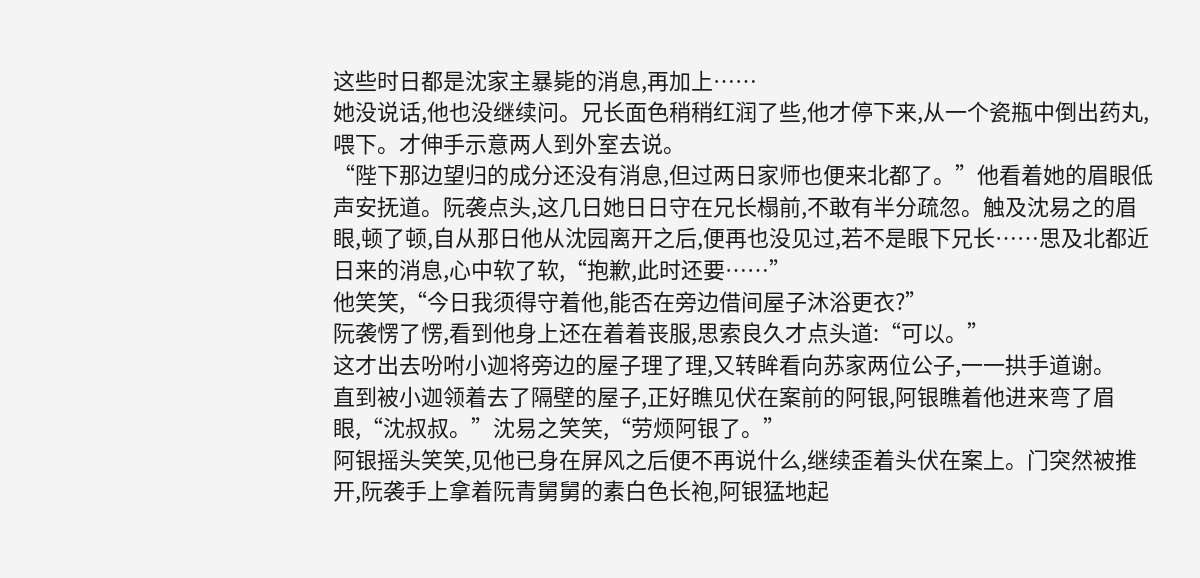这些时日都是沈家主暴毙的消息,再加上……
她没说话,他也没继续问。兄长面色稍稍红润了些,他才停下来,从一个瓷瓶中倒出药丸,喂下。才伸手示意两人到外室去说。
“陛下那边望归的成分还没有消息,但过两日家师也便来北都了。”他看着她的眉眼低声安抚道。阮袭点头,这几日她日日守在兄长榻前,不敢有半分疏忽。触及沈易之的眉眼,顿了顿,自从那日他从沈园离开之后,便再也没见过,若不是眼下兄长……思及北都近日来的消息,心中软了软,“抱歉,此时还要……”
他笑笑,“今日我须得守着他,能否在旁边借间屋子沐浴更衣?”
阮袭愣了愣,看到他身上还在着着丧服,思索良久才点头道:“可以。”
这才出去吩咐小迦将旁边的屋子理了理,又转眸看向苏家两位公子,一一拱手道谢。
直到被小迦领着去了隔壁的屋子,正好瞧见伏在案前的阿银,阿银瞧着他进来弯了眉眼,“沈叔叔。”沈易之笑笑,“劳烦阿银了。”
阿银摇头笑笑,见他已身在屏风之后便不再说什么,继续歪着头伏在案上。门突然被推开,阮袭手上拿着阮青舅舅的素白色长袍,阿银猛地起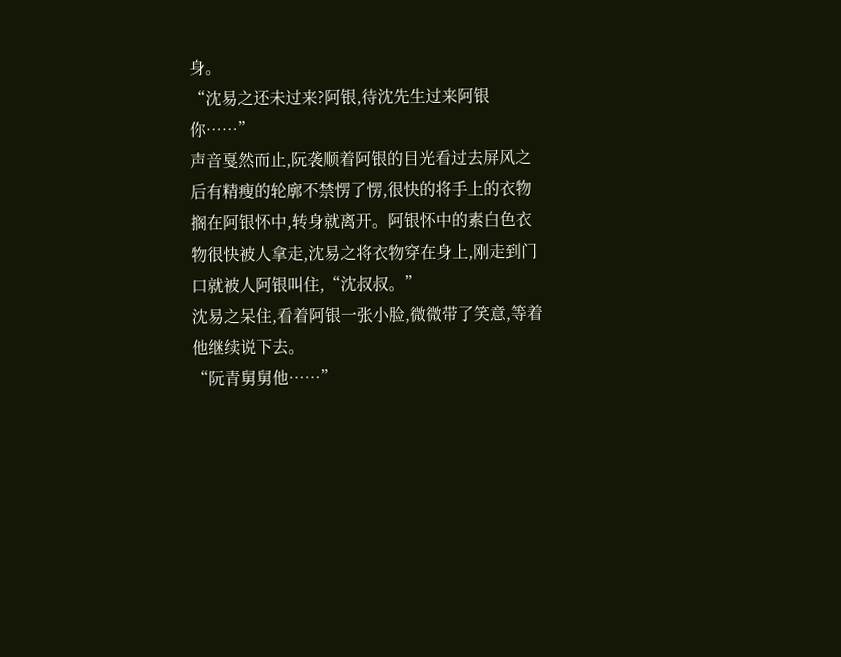身。
“沈易之还未过来?阿银,待沈先生过来阿银你……”
声音戛然而止,阮袭顺着阿银的目光看过去屏风之后有精瘦的轮廓不禁愣了愣,很快的将手上的衣物搁在阿银怀中,转身就离开。阿银怀中的素白色衣物很快被人拿走,沈易之将衣物穿在身上,刚走到门口就被人阿银叫住,“沈叔叔。”
沈易之呆住,看着阿银一张小脸,微微带了笑意,等着他继续说下去。
“阮青舅舅他……”